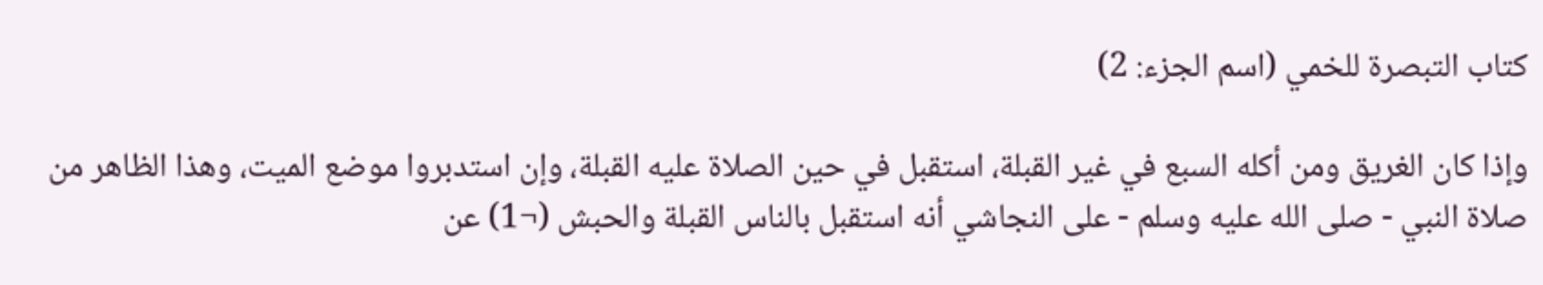كتاب التبصرة للخمي (اسم الجزء: 2)

وإذا كان الغريق ومن أكله السبع في غير القبلة، استقبل في حين الصلاة عليه القبلة، وإن استدبروا موضع الميت، وهذا الظاهر من صلاة النبي - صلى الله عليه وسلم - على النجاشي أنه استقبل بالناس القبلة والحبش (¬1) عن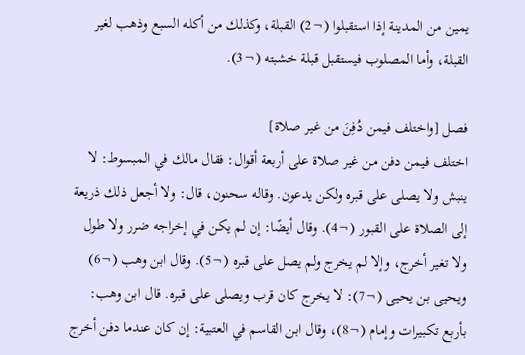يمين من المدينة إذا استقبلوا (¬2) القبلة، وكذلك من أكله السبع وذهب لغير القبلة، وأما المصلوب فيستقبل قبلة خشبته (¬3).

فصل [واختلف فيمن دُفِنَ من غير صلاة]
اختلف فيمن دفن من غير صلاة على أربعة أقوال: فقال مالك في المبسوط: لا ينبش ولا يصلى على قبره ولكن يدعون. وقاله سحنون، قال: ولا أجعل ذلك ذريعة إلى الصلاة على القبور (¬4). وقال أيضًا: إن لم يكن في إخراجه ضرر ولا طول ولا تغير أخرج، وإلا لم يخرج ولم يصل على قبره (¬5). وقال ابن وهب (¬6) ويحيى بن يحيى (¬7): لا يخرج كان قرب ويصلى على قبره. قال ابن وهب: بأربع تكبيرات وإمام (¬8)، وقال ابن القاسم في العتبية: إن كان عندما دفن أخرج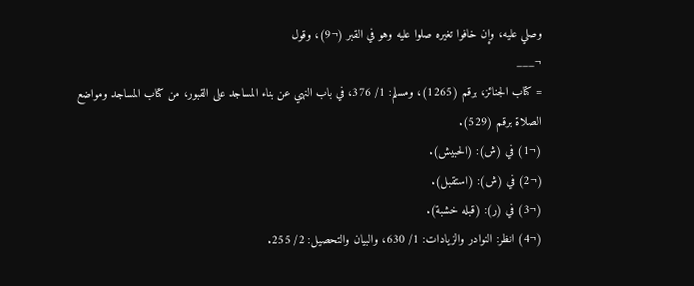وصلي عليه، وإن خافوا تغيره صلوا عليه وهو في القبر (¬9)، وقول
¬___
= كتاب الجنائز، برقم (1265)، ومسلم: 1/ 376، في باب النهي عن بناء المساجد على القبور، من كتاب المساجد ومواضع الصلاة برقم (529).
(¬1) في (ش): (الحبيش).
(¬2) في (ش): (استقبل).
(¬3) في (ر): (قبله خشبة).
(¬4) انظر: النوادر والزيادات: 1/ 630، والبيان والتحصيل: 2/ 255.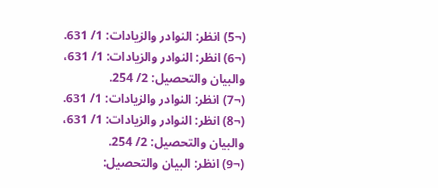(¬5) انظر: النوادر والزيادات: 1/ 631.
(¬6) انظر: النوادر والزيادات: 1/ 631، والبيان والتحصيل: 2/ 254.
(¬7) انظر: النوادر والزيادات: 1/ 631.
(¬8) انظر: النوادر والزيادات: 1/ 631، والبيان والتحصيل: 2/ 254.
(¬9) انظر: البيان والتحصيل: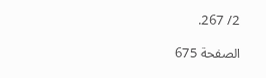2/ 267.

الصفحة 675